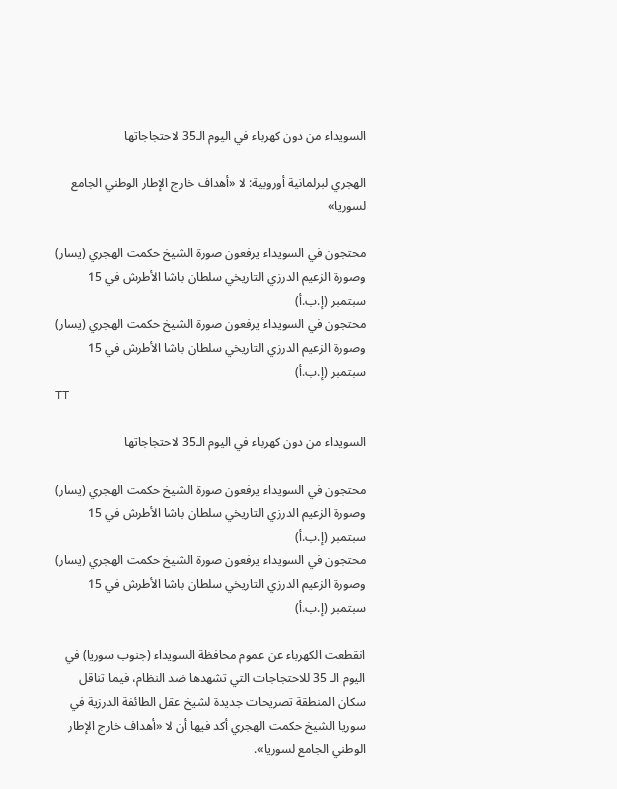السويداء من دون كهرباء في اليوم الـ35 لاحتجاجاتها

الهجري لبرلمانية أوروبية: لا «أهداف خارج الإطار الوطني الجامع لسوريا»

محتجون في السويداء يرفعون صورة الشيخ حكمت الهجري (يسار) وصورة الزعيم الدرزي التاريخي سلطان باشا الأطرش في 15 سبتمبر (إ.ب.أ)
محتجون في السويداء يرفعون صورة الشيخ حكمت الهجري (يسار) وصورة الزعيم الدرزي التاريخي سلطان باشا الأطرش في 15 سبتمبر (إ.ب.أ)
TT

السويداء من دون كهرباء في اليوم الـ35 لاحتجاجاتها

محتجون في السويداء يرفعون صورة الشيخ حكمت الهجري (يسار) وصورة الزعيم الدرزي التاريخي سلطان باشا الأطرش في 15 سبتمبر (إ.ب.أ)
محتجون في السويداء يرفعون صورة الشيخ حكمت الهجري (يسار) وصورة الزعيم الدرزي التاريخي سلطان باشا الأطرش في 15 سبتمبر (إ.ب.أ)

انقطعت الكهرباء عن عموم محافظة السويداء (جنوب سوريا) في اليوم الـ 35 للاحتجاجات التي تشهدها ضد النظام، فيما تناقل سكان المنطقة تصريحات جديدة لشيخ عقل الطائفة الدرزية في سوريا الشيخ حكمت الهجري أكد فيها أن لا «أهداف خارج الإطار الوطني الجامع لسوريا».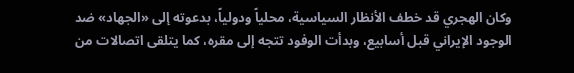وكان الهجري قد خطف الأنظار السياسية، محلياً ودولياً، بدعوته إلى «الجهاد» ضد الوجود الإيراني قبل أسابيع، وبدأت الوفود تتجه إلى مقره، كما يتلقى اتصالات من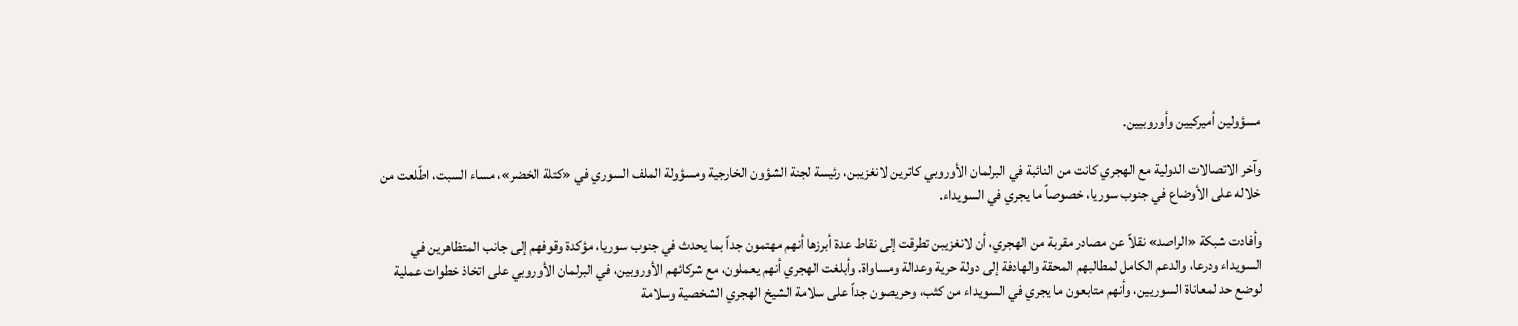مسؤولين أميركيين وأوروبيين.

وآخر الاتصالات الدولية مع الهجري كانت من النائبة في البرلمان الأوروبي كاترين لانغزيبن، رئيسة لجنة الشؤون الخارجية ومسؤولة الملف السوري في «كتلة الخضر»، مساء السبت، اطّلعت من خلاله على الأوضاع في جنوب سوريا، خصوصاً ما يجري في السويداء.

وأفادت شبكة «الراصد» نقلاً عن مصادر مقربة من الهجري، أن لانغزيبن تطرقت إلى نقاط عدة أبرزها أنهم مهتمون جداً بما يحدث في جنوب سوريا، مؤكدة وقوفهم إلى جانب المتظاهرين في السويداء ودرعا، والدعم الكامل لمطالبهم المحقة والهادفة إلى دولة حرية وعدالة ومساواة. وأبلغت الهجري أنهم يعملون، مع شركائهم الأوروبين، في البرلمان الأوروبي على اتخاذ خطوات عملية لوضع حد لمعاناة السوريين، وأنهم متابعون ما يجري في السويداء من كثب، وحريصون جداً على سلامة الشيخ الهجري الشخصية وسلامة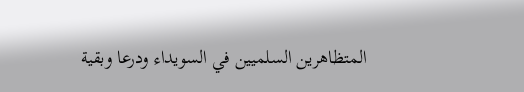المتظاهرين السلميين في السويداء ودرعا وبقية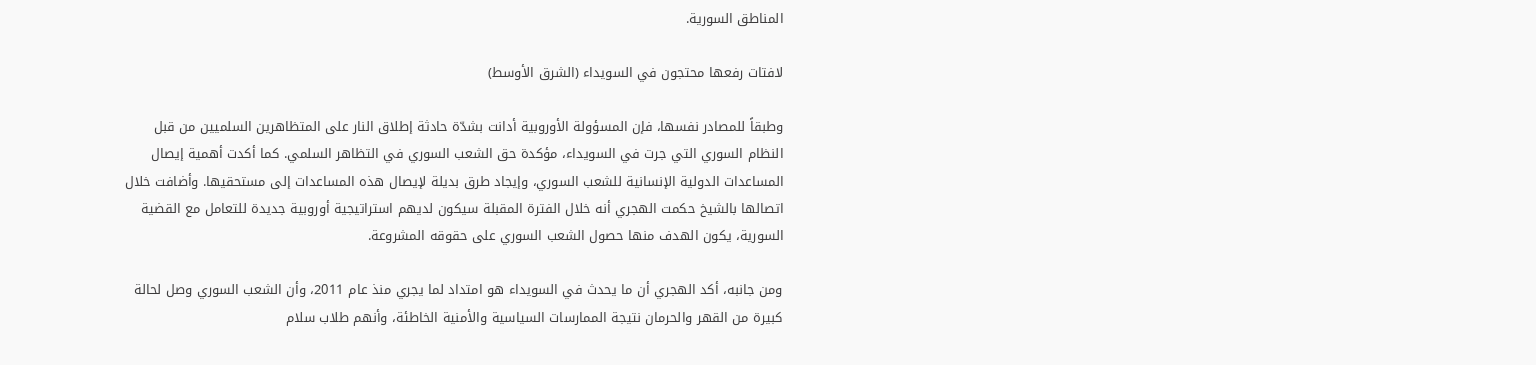المناطق السورية.

لافتات رفعها محتجون في السويداء (الشرق الأوسط)

وطبقاً للمصادر نفسها، فإن المسؤولة الأوروبية أدانت بشدّة حادثة إطلاق النار على المتظاهرين السلميين من قبل النظام السوري التي جرت في السويداء، مؤكدة حق الشعب السوري في التظاهر السلمي. كما أكدت أهمية إيصال المساعدات الدولية الإنسانية للشعب السوري، وإيجاد طرق بديلة لإيصال هذه المساعدات إلى مستحقيها. وأضافت خلال اتصالها بالشيخ حكمت الهجري أنه خلال الفترة المقبلة سيكون لديهم استراتيجية أوروبية جديدة للتعامل مع القضية السورية، يكون الهدف منها حصول الشعب السوري على حقوقه المشروعة.

ومن جانبه، أكد الهجري أن ما يحدث في السويداء هو امتداد لما يجري منذ عام 2011، وأن الشعب السوري وصل لحالة كبيرة من القهر والحرمان نتيجة الممارسات السياسية والأمنية الخاطئة، وأنهم طلاب سلام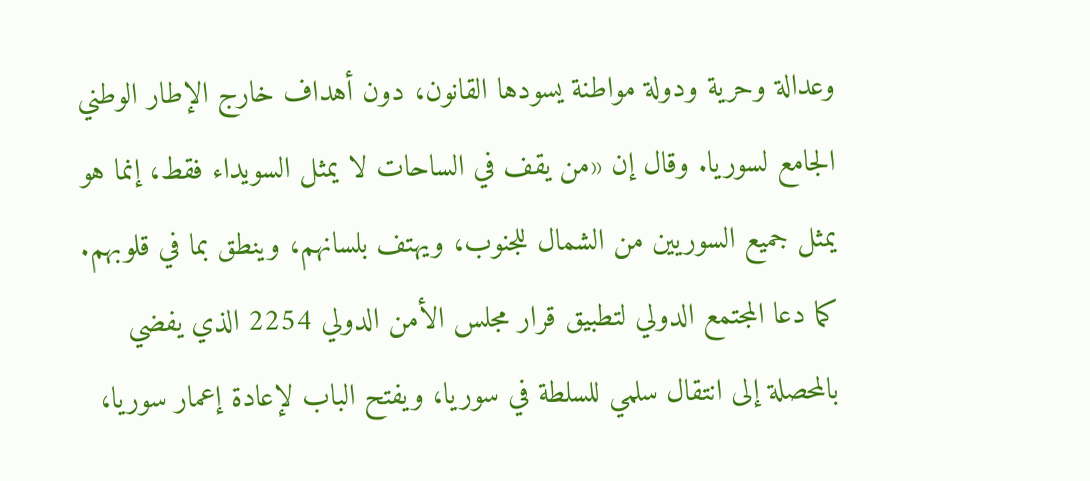وعدالة وحرية ودولة مواطنة يسودها القانون، دون أهداف خارج الإطار الوطني الجامع لسوريا. وقال إن «من يقف في الساحات لا يمثل السويداء فقط، إنما هو يمثل جميع السوريين من الشمال للجنوب، ويهتف بلسانهم، وينطق بما في قلوبهم. كما دعا المجتمع الدولي لتطبيق قرار مجلس الأمن الدولي 2254 الذي يفضي بالمحصلة إلى انتقال سلمي للسلطة في سوريا، ويفتح الباب لإعادة إعمار سوريا،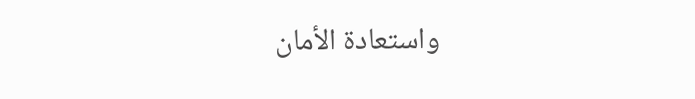واستعادة الأمان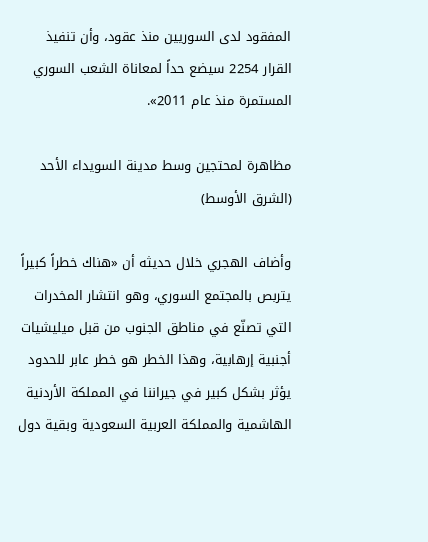المفقود لدى السوريين منذ عقود، وأن تنفيذ القرار 2254 سيضع حداً لمعاناة الشعب السوري المستمرة منذ عام 2011».

مظاهرة لمحتجين وسط مدينة السويداء الأحد (الشرق الأوسط)

وأضاف الهجري خلال حديثه أن «هناك خطراً كبيراً يتربص بالمجتمع السوري، وهو انتشار المخدرات التي تصنّع في مناطق الجنوب من قبل ميليشيات أجنبية إرهابية، وهذا الخطر هو خطر عابر للحدود يؤثر بشكل كبير في جيراننا في المملكة الأردنية الهاشمية والمملكة العربية السعودية وبقية دول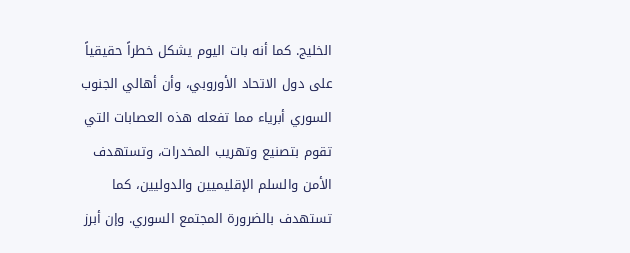الخليج. كما أنه بات اليوم يشكل خطراً حقيقياً على دول الاتحاد الأوروبي، وأن أهالي الجنوب السوري أبرياء مما تفعله هذه العصابات التي تقوم بتصنيع وتهريب المخدرات، وتستهدف الأمن والسلم الإقليميين والدوليين، كما تستهدف بالضرورة المجتمع السوري. وإن أبرز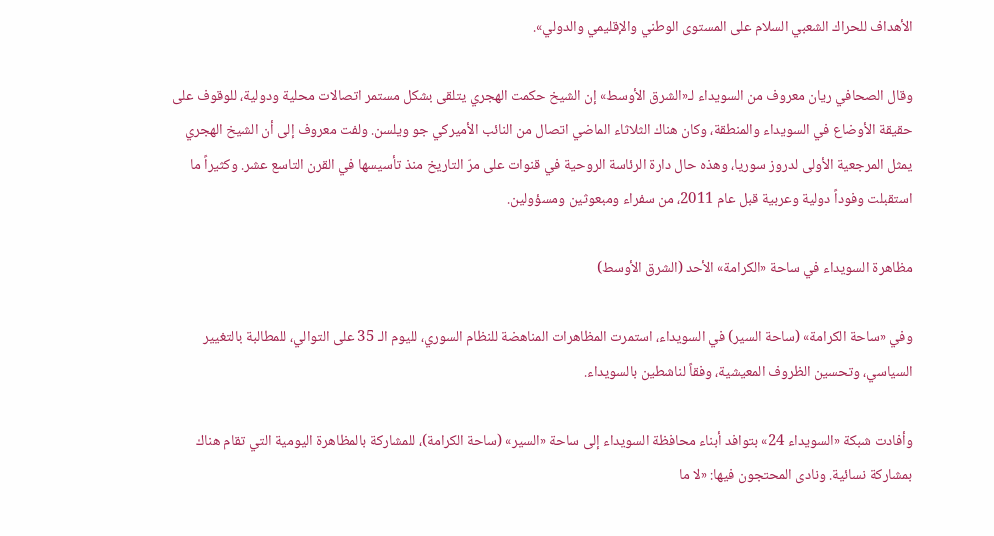الأهداف للحراك الشعبي السلام على المستوى الوطني والإقليمي والدولي».

وقال الصحافي ريان معروف من السويداء لـ«الشرق الأوسط» إن الشيخ حكمت الهجري يتلقى بشكل مستمر اتصالات محلية ودولية، للوقوف على حقيقة الأوضاع في السويداء والمنطقة، وكان هناك الثلاثاء الماضي اتصال من النائب الأميركي جو ويلسن. ولفت معروف إلى أن الشيخ الهجري يمثل المرجعية الأولى لدروز سوريا، وهذه حال دارة الرئاسة الروحية في قنوات على مرّ التاريخ منذ تأسيسها في القرن التاسع عشر. وكثيراً ما استقبلت وفوداً دولية وعربية قبل عام 2011، من سفراء ومبعوثين ومسؤولين.

مظاهرة السويداء في ساحة «الكرامة» الأحد (الشرق الأوسط)

وفي «ساحة الكرامة» (ساحة السير) في السويداء، استمرت المظاهرات المناهضة للنظام السوري، لليوم الـ 35 على التوالي، للمطالبة بالتغيير السياسي، وتحسين الظروف المعيشية، وفقاً لناشطين بالسويداء.

وأفادت شبكة «السويداء 24» بتوافد أبناء محافظة السويداء إلى ساحة «السير» (ساحة الكرامة)، للمشاركة بالمظاهرة اليومية التي تقام هناك بمشاركة نسائية. ونادى المحتجون فيها: «لا ما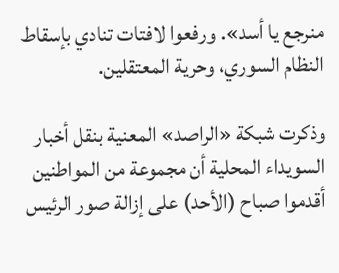منرجع يا أسد». ورفعوا لافتات تنادي بإسقاط النظام السوري، وحرية المعتقلين.

وذكرت شبكة «الراصد» المعنية بنقل أخبار السويداء المحلية أن مجموعة من المواطنين أقدموا صباح (الأحد) على إزالة صور الرئيس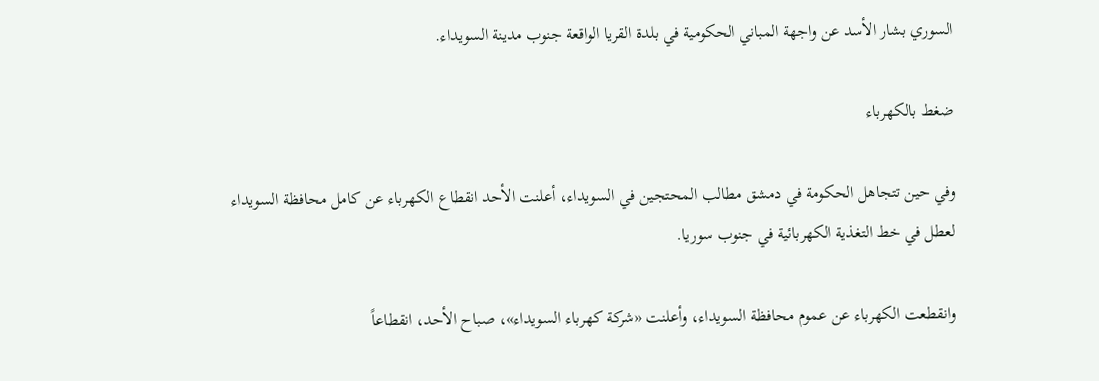السوري بشار الأسد عن واجهة المباني الحكومية في بلدة القريا الواقعة جنوب مدينة السويداء.

ضغط بالكهرباء

وفي حين تتجاهل الحكومة في دمشق مطالب المحتجين في السويداء، أعلنت الأحد انقطاع الكهرباء عن كامل محافظة السويداء لعطل في خط التغذية الكهربائية في جنوب سوريا.

وانقطعت الكهرباء عن عموم محافظة السويداء، وأعلنت «شركة كهرباء السويداء»، صباح الأحد، انقطاعاً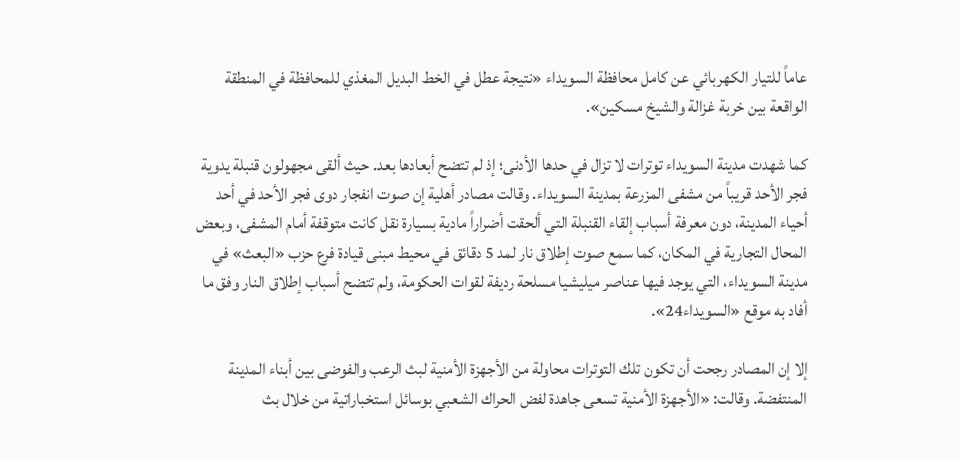عاماً للتيار الكهربائي عن كامل محافظة السويداء «نتيجة عطل في الخط البديل المغذي للمحافظة في المنطقة الواقعة بين خربة غزالة والشيخ مسكين».

كما شهدت مدينة السويداء توترات لا تزال في حدها الأدنى؛ إذ لم تتضح أبعادها بعد. حيث ألقى مجهولون قنبلة يدوية فجر الأحد قريباً من مشفى المزرعة بمدينة السويداء. وقالت مصادر أهلية إن صوت انفجار دوى فجر الأحد في أحد أحياء المدينة، دون معرفة أسباب إلقاء القنبلة التي ألحقت أضراراً مادية بسيارة نقل كانت متوقفة أمام المشفى، وبعض المحال التجارية في المكان، كما سمع صوت إطلاق نار لمد 5 دقائق في محيط مبنى قيادة فرع حزب «البعث» في مدينة السويداء، التي يوجد فيها عناصر ميليشيا مسلحة رديفة لقوات الحكومة، ولم تتضح أسباب إطلاق النار وفق ما أفاد به موقع «السويداء24».

إلا إن المصادر رجحت أن تكون تلك التوترات محاولة من الأجهزة الأمنية لبث الرعب والفوضى بين أبناء المدينة المنتفضة. وقالت: «الأجهزة الأمنية تسعى جاهدة لفض الحراك الشعبي بوسائل استخباراتية من خلال بث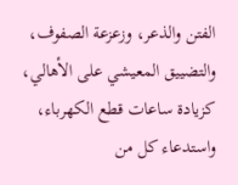الفتن والذعر، وزعزعة الصفوف، والتضييق المعيشي على الأهالي، كزيادة ساعات قطع الكهرباء، واستدعاء كل من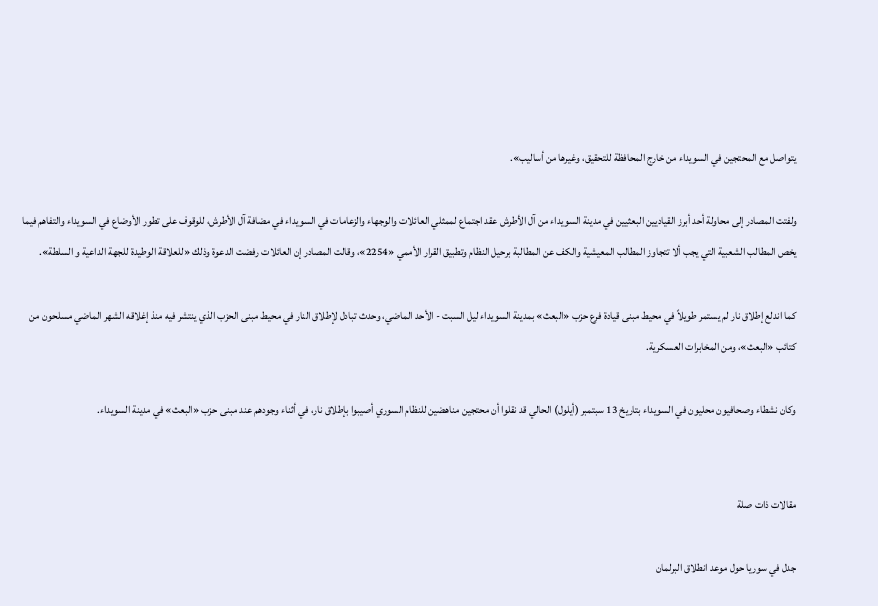يتواصل مع المحتجين في السويداء من خارج المحافظة للتحقيق، وغيرها من أساليب».

ولفتت المصادر إلى محاولة أحد أبرز القياديين البعثيين في مدينة السويداء من آل الأطرش عقد اجتماع لممثلي العائلات والوجهاء والزعامات في السويداء في مضافة آل الأطرش، للوقوف على تطور الأوضاع في السويداء والتفاهم فيما يخص المطالب الشعبية التي يجب ألا تتجاوز المطالب المعيشية والكف عن المطالبة برحيل النظام وتطبيق القرار الأممي «2254»، وقالت المصادر إن العائلات رفضت الدعوة وذلك «للعلاقة الوطيدة للجهة الداعية و السلطة».

كما اندلع إطلاق نار لم يستمر طويلاً في محيط مبنى قيادة فرع حزب «البعث» بمدينة السويداء ليل السبت - الأحد الماضي، وحدث تبادل لإطلاق النار في محيط مبنى الحزب الذي ينتشر فيه منذ إغلاقه الشهر الماضي مسلحون من كتائب «البعث»، ومن المخابرات العسكرية.

وكان نشطاء وصحافيون محليون في السويداء بتاريخ 13 سبتمبر (أيلول) الحالي قد نقلوا أن محتجين مناهضين للنظام السوري أصيبوا بإطلاق نار، في أثناء وجودهم عند مبنى حزب «البعث» في مدينة السويداء.


مقالات ذات صلة

جدل في سوريا حول موعد انطلاق البرلمان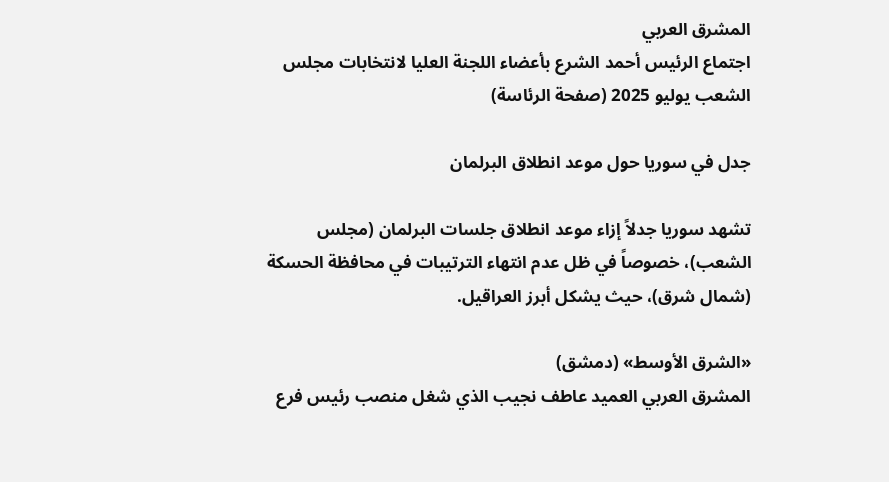المشرق العربي
اجتماع الرئيس أحمد الشرع بأعضاء اللجنة العليا لانتخابات مجلس الشعب يوليو 2025 (صفحة الرئاسة)

جدل في سوريا حول موعد انطلاق البرلمان

تشهد سوريا جدلاً إزاء موعد انطلاق جلسات البرلمان (مجلس الشعب)، خصوصاً في ظل عدم انتهاء الترتيبات في محافظة الحسكة (شمال شرق)، حيث يشكل أبرز العراقيل.

«الشرق الأوسط» (دمشق)
المشرق العربي العميد عاطف نجيب الذي شغل منصب رئيس فرع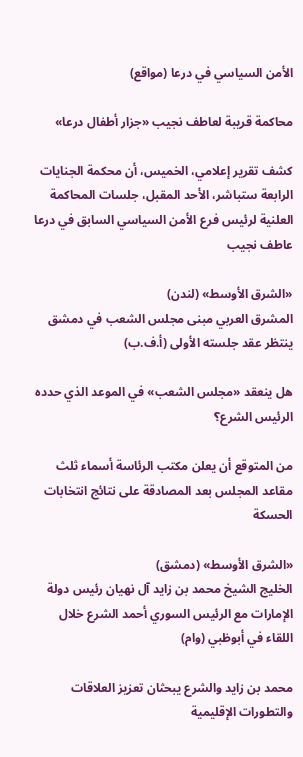الأمن السياسي في درعا (مواقع)

محاكمة قريبة لعاطف نجيب «جزار أطفال درعا»

كشف تقرير إعلامي، الخميس، أن محكمة الجنايات الرابعة ستباشر، الأحد المقبل، جلسات المحاكمة العلنية لرئيس فرع الأمن السياسي السابق في درعا عاطف نجيب

«الشرق الأوسط» (لندن)
المشرق العربي مبنى مجلس الشعب في دمشق ينتظر عقد جلسته الأولى (أ.ف.ب)

هل ينعقد «مجلس الشعب» في الموعد الذي حدده الرئيس الشرع؟

من المتوقع أن يعلن مكتب الرئاسة أسماء ثلث مقاعد المجلس بعد المصادقة على نتائج انتخابات الحسكة

«الشرق الأوسط» (دمشق)
الخليج الشيخ محمد بن زايد آل نهيان رئيس دولة الإمارات مع الرئيس السوري أحمد الشرع خلال اللقاء في أبوظبي (وام)

محمد بن زايد والشرع يبحثان تعزيز العلاقات والتطورات الإقليمية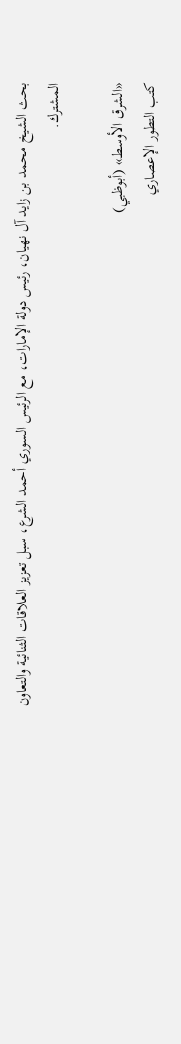بحث الشيخ محمد بن زايد آل نهيان، رئيس دولة الإمارات، مع الرئيس السوري أحمد الشرع، سبل تعزيز العلاقات الثنائية والتعاون المشترك.

«الشرق الأوسط» (أبوظبي)
كتب التطور الإعصاري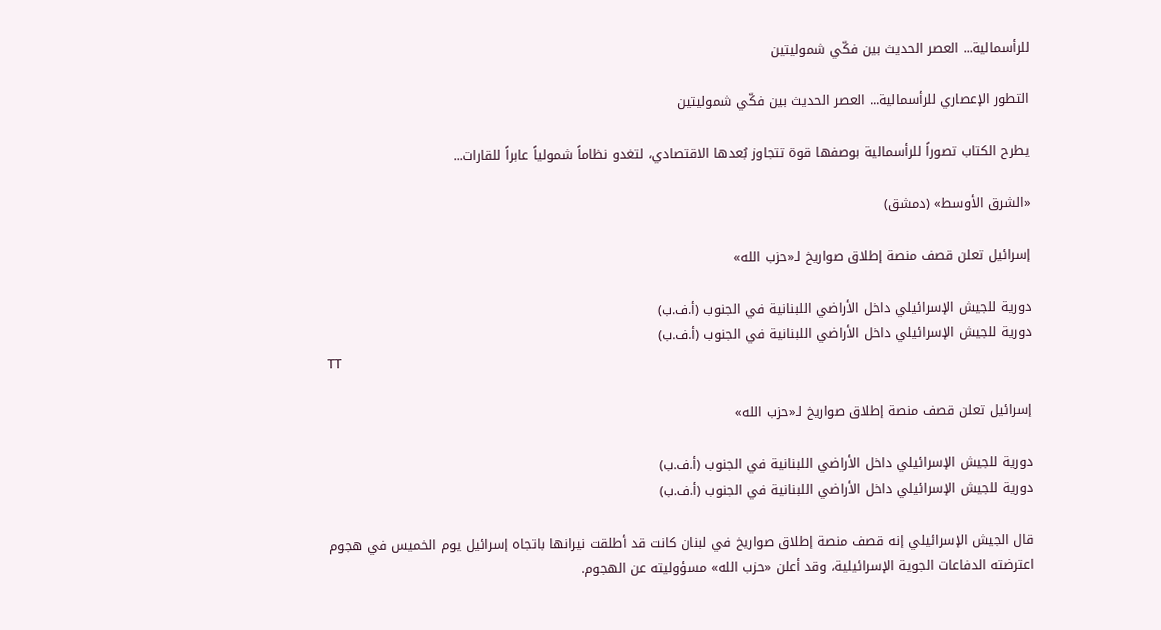للرأسمالية... العصر الحديث بين فكّي شموليتين

التطور الإعصاري للرأسمالية... العصر الحديث بين فكّي شموليتين

يطرح الكتاب تصوراً للرأسمالية بوصفها قوة تتجاوز بُعدها الاقتصادي، لتغدو نظاماً شمولياً عابراً للقارات...

«الشرق الأوسط» (دمشق)

إسرائيل تعلن قصف منصة إطلاق صواريخ لـ«حزب الله»

دورية للجيش الإسرائيلي داخل الأراضي اللبنانية في الجنوب (أ.ف.ب)
دورية للجيش الإسرائيلي داخل الأراضي اللبنانية في الجنوب (أ.ف.ب)
TT

إسرائيل تعلن قصف منصة إطلاق صواريخ لـ«حزب الله»

دورية للجيش الإسرائيلي داخل الأراضي اللبنانية في الجنوب (أ.ف.ب)
دورية للجيش الإسرائيلي داخل الأراضي اللبنانية في الجنوب (أ.ف.ب)

قال الجيش الإسرائيلي إنه قصف منصة إطلاق صواريخ في لبنان كانت قد أطلقت نيرانها باتجاه إسرائيل يوم الخميس في هجوم اعترضته الدفاعات الجوية الإسرائيلية، وقد أعلن «حزب الله» مسؤوليته عن الهجوم.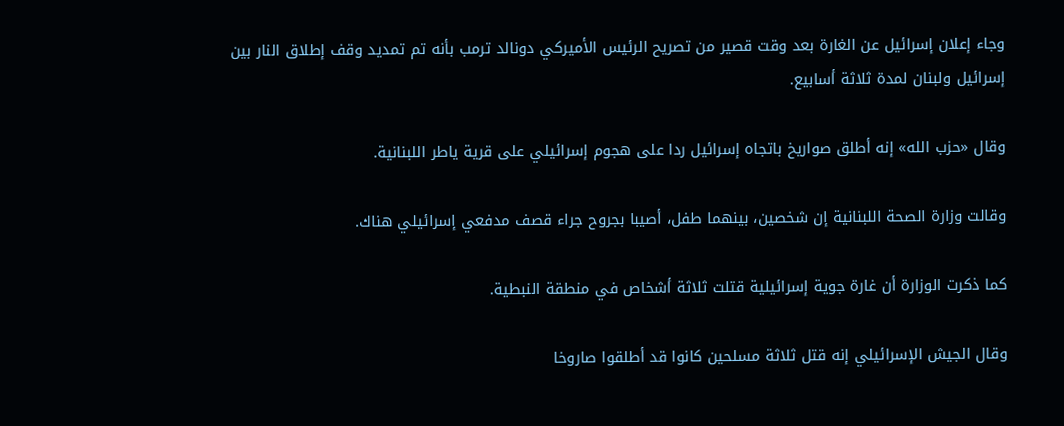وجاء إعلان إسرائيل عن الغارة بعد وقت قصير من تصريح الرئيس الأميركي دونالد ترمب بأنه تم تمديد وقف إطلاق النار بين إسرائيل ولبنان لمدة ثلاثة أسابيع.

وقال «حزب الله» إنه أطلق صواريخ باتجاه إسرائيل ردا على هجوم إسرائيلي على قرية ياطر اللبنانية.

وقالت وزارة الصحة اللبنانية إن شخصين، بينهما طفل، أصيبا بجروح جراء قصف مدفعي إسرائيلي هناك.

كما ذكرت الوزارة أن غارة جوية إسرائيلية قتلت ثلاثة أشخاص في منطقة النبطية.

وقال الجيش الإسرائيلي إنه قتل ثلاثة مسلحين كانوا قد أطلقوا صاروخا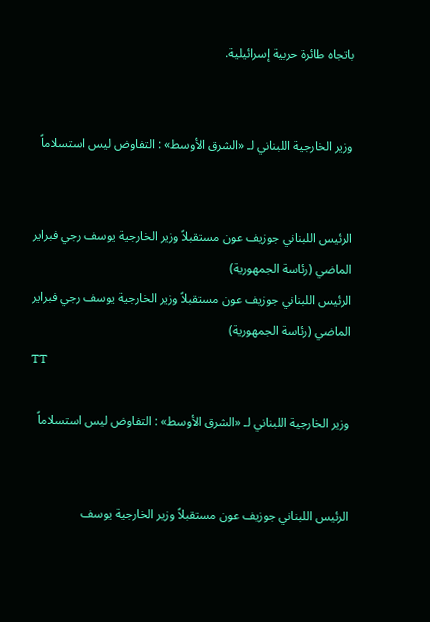باتجاه طائرة حربية إسرائيلية.


وزير الخارجية اللبناني لـ «الشرق الأوسط» : التفاوض ليس استسلاماً


الرئيس اللبناني جوزيف عون مستقبلاً وزير الخارجية يوسف رجي فبراير الماضي (رئاسة الجمهورية)
الرئيس اللبناني جوزيف عون مستقبلاً وزير الخارجية يوسف رجي فبراير الماضي (رئاسة الجمهورية)
TT

وزير الخارجية اللبناني لـ «الشرق الأوسط» : التفاوض ليس استسلاماً


الرئيس اللبناني جوزيف عون مستقبلاً وزير الخارجية يوسف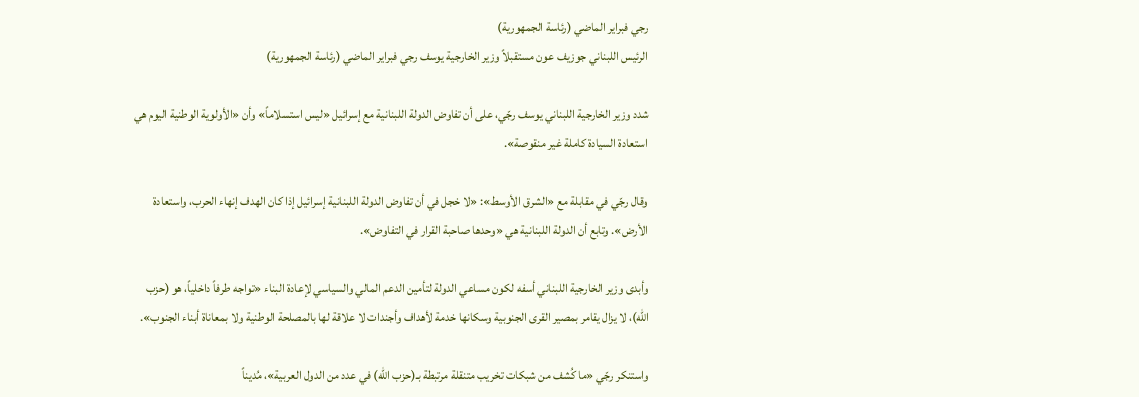رجي فبراير الماضي (رئاسة الجمهورية)
الرئيس اللبناني جوزيف عون مستقبلاً وزير الخارجية يوسف رجي فبراير الماضي (رئاسة الجمهورية)

شدد وزير الخارجية اللبناني يوسف رجّي، على أن تفاوض الدولة اللبنانية مع إسرائيل «ليس استسلاماً» وأن «الأولوية الوطنية اليوم هي استعادة السيادة كاملة غير منقوصة».

وقال رجّي في مقابلة مع «الشرق الأوسط»: «لا خجل في أن تفاوض الدولة اللبنانية إسرائيل إذا كان الهدف إنهاء الحرب، واستعادة الأرض». وتابع أن الدولة اللبنانية هي «وحدها صاحبة القرار في التفاوض».

وأبدى وزير الخارجية اللبناني أسفه لكون مساعي الدولة لتأمين الدعم المالي والسياسي لإعادة البناء «تواجه طرفاً داخلياً، هو (حزب الله)، لا يزال يقامر بمصير القرى الجنوبية وسكانها خدمة لأهداف وأجندات لا علاقة لها بالمصلحة الوطنية ولا بمعاناة أبناء الجنوب».

واستنكر رجّي «ما كُشف من شبكات تخريب متنقلة مرتبطة بـ(حزب الله) في عدد من الدول العربية»، مُديناً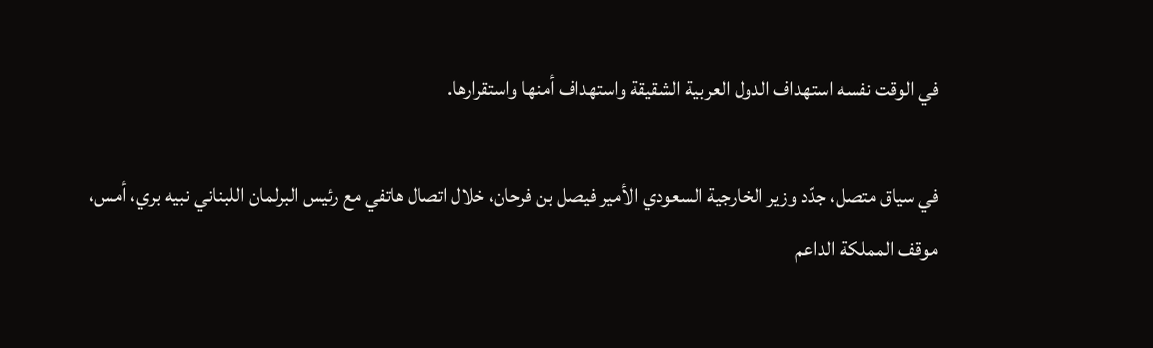في الوقت نفسه استهداف الدول العربية الشقيقة واستهداف أمنها واستقرارها.

في سياق متصل، جدّد وزير الخارجية السعودي الأمير فيصل بن فرحان، خلال اتصال هاتفي مع رئيس البرلمان اللبناني نبيه بري، أمس، موقف المملكة الداعم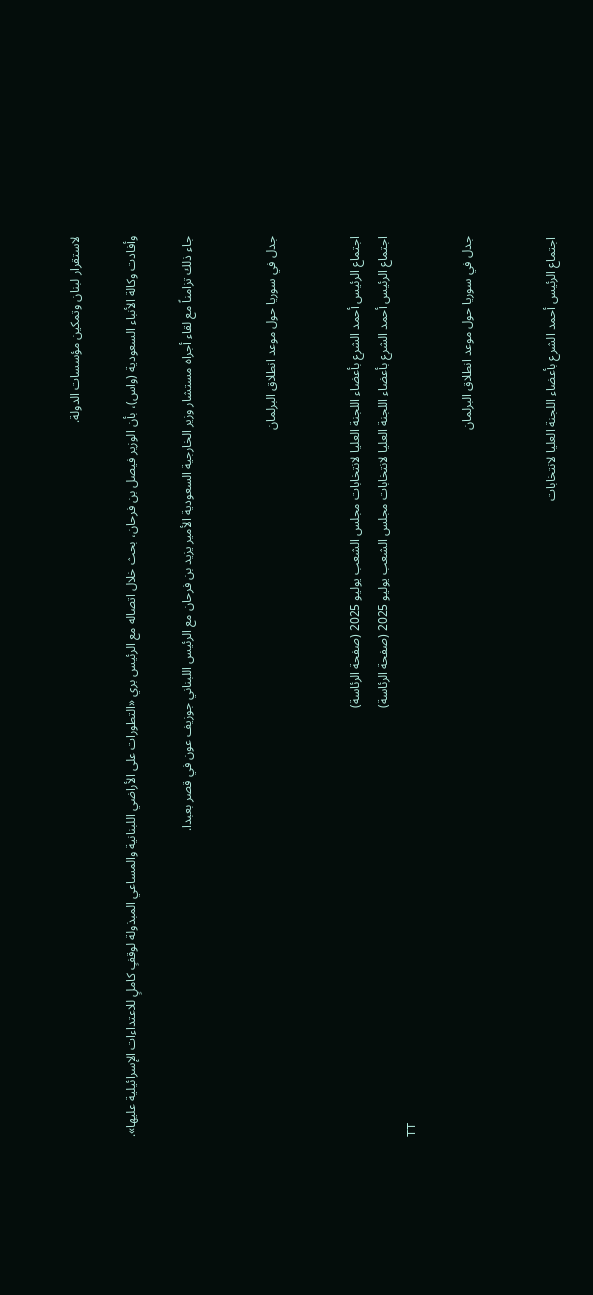لاستقرار لبنان وتمكين مؤسسات الدولة.

وأفادت وكالة الأنباء السعودية (واس)، بأن الوزير فيصل بن فرحان، بحث خلال اتصاله مع الرئيس بري «التطورات على الأراضي اللبنانية والمساعي المبذولة لوقفٍ كاملٍ للاعتداءات الإسرائيلية عليها».

جاء ذلك تزامناً مع لقاء أجراه مستشار وزير الخارجية السعودية الأمير يزيد بن فرحان مع الرئيس اللبناني جوزيف عون في قصر بعبدا.


جدل في سوريا حول موعد انطلاق البرلمان


اجتماع الرئيس أحمد الشرع بأعضاء اللجنة العليا لانتخابات مجلس الشعب يوليو 2025 (صفحة الرئاسة)
اجتماع الرئيس أحمد الشرع بأعضاء اللجنة العليا لانتخابات مجلس الشعب يوليو 2025 (صفحة الرئاسة)
TT

جدل في سوريا حول موعد انطلاق البرلمان


اجتماع الرئيس أحمد الشرع بأعضاء اللجنة العليا لانتخابات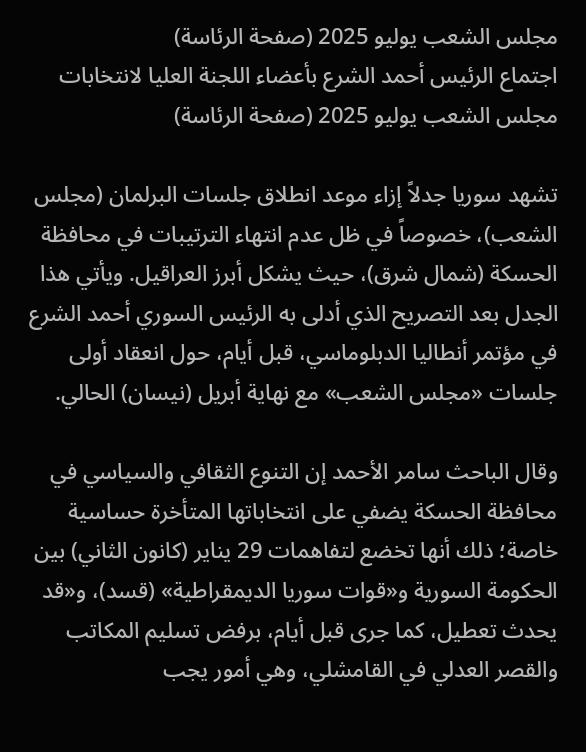مجلس الشعب يوليو 2025 (صفحة الرئاسة)
اجتماع الرئيس أحمد الشرع بأعضاء اللجنة العليا لانتخابات مجلس الشعب يوليو 2025 (صفحة الرئاسة)

تشهد سوريا جدلاً إزاء موعد انطلاق جلسات البرلمان (مجلس الشعب)، خصوصاً في ظل عدم انتهاء الترتيبات في محافظة الحسكة (شمال شرق)، حيث يشكل أبرز العراقيل. ويأتي هذا الجدل بعد التصريح الذي أدلى به الرئيس السوري أحمد الشرع في مؤتمر أنطاليا الدبلوماسي، قبل أيام، حول انعقاد أولى جلسات «مجلس الشعب» مع نهاية أبريل (نيسان) الحالي.

وقال الباحث سامر الأحمد إن التنوع الثقافي والسياسي في محافظة الحسكة يضفي على انتخاباتها المتأخرة حساسية خاصة؛ ذلك أنها تخضع لتفاهمات 29 يناير (كانون الثاني) بين الحكومة السورية و«قوات سوريا الديمقراطية» (قسد)، و«قد يحدث تعطيل، كما جرى قبل أيام، برفض تسليم المكاتب والقصر العدلي في القامشلي، وهي أمور يجب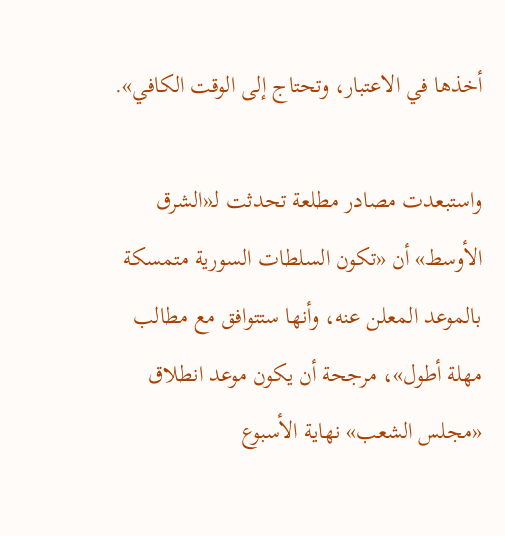أخذها في الاعتبار، وتحتاج إلى الوقت الكافي».

واستبعدت مصادر مطلعة تحدثت لـ«الشرق الأوسط» أن «تكون السلطات السورية متمسكة بالموعد المعلن عنه، وأنها ستتوافق مع مطالب مهلة أطول»، مرجحة أن يكون موعد انطلاق «مجلس الشعب» نهاية الأسبوع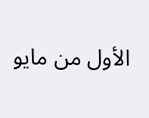الأول من مايو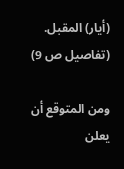(أيار) المقبل. (تفاصيل ص 9)

ومن المتوقع أن يعلن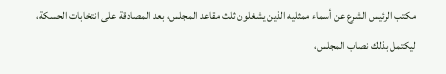مكتب الرئيس الشرع عن أسماء ممثليه الذين يشغلون ثلث مقاعد المجلس، بعد المصادقة على انتخابات الحسكة، ليكتمل بذلك نصاب المجلس،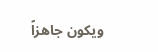ويكون جاهزاً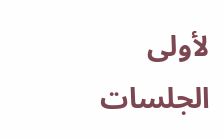لأولى الجلسات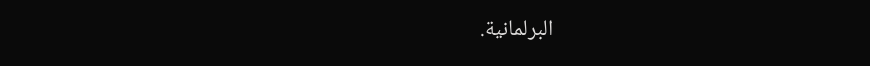البرلمانية.